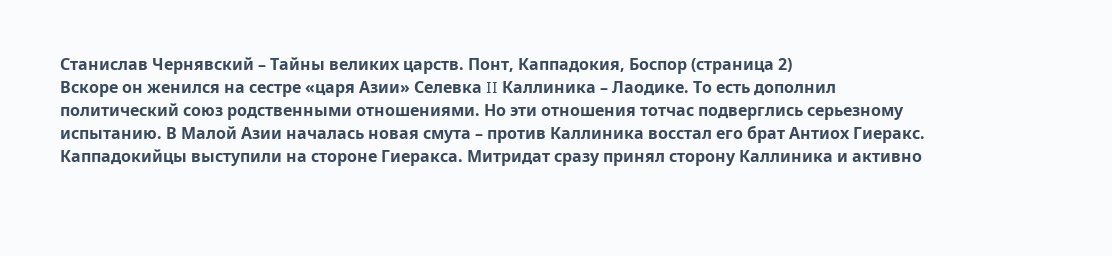Станислав Чернявский – Тайны великих царств. Понт, Каппадокия, Боспор (страница 2)
Вскоре он женился на сестре «царя Азии» Селевка II Каллиника – Лаодике. То есть дополнил политический союз родственными отношениями. Но эти отношения тотчас подверглись серьезному испытанию. В Малой Азии началась новая смута – против Каллиника восстал его брат Антиох Гиеракс. Каппадокийцы выступили на стороне Гиеракса. Митридат сразу принял сторону Каллиника и активно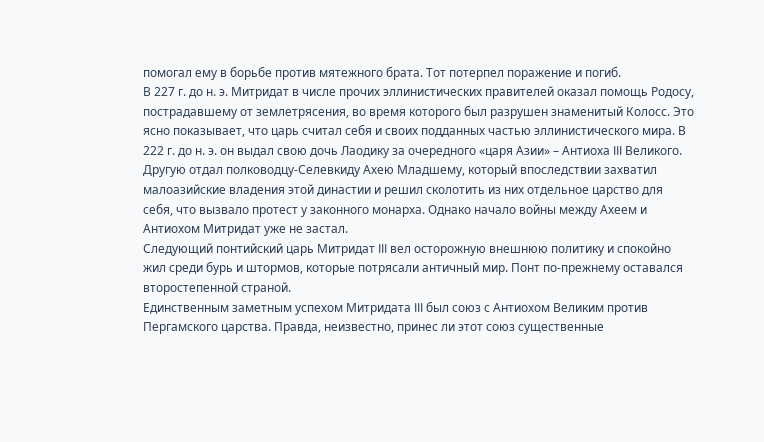помогал ему в борьбе против мятежного брата. Тот потерпел поражение и погиб.
В 227 г. до н. э. Митридат в числе прочих эллинистических правителей оказал помощь Родосу, пострадавшему от землетрясения, во время которого был разрушен знаменитый Колосс. Это ясно показывает, что царь считал себя и своих подданных частью эллинистического мира. В 222 г. до н. э. он выдал свою дочь Лаодику за очередного «царя Азии» – Антиоха III Великого. Другую отдал полководцу-Селевкиду Ахею Младшему, который впоследствии захватил малоазийские владения этой династии и решил сколотить из них отдельное царство для себя, что вызвало протест у законного монарха. Однако начало войны между Ахеем и Антиохом Митридат уже не застал.
Следующий понтийский царь Митридат III вел осторожную внешнюю политику и спокойно жил среди бурь и штормов, которые потрясали античный мир. Понт по-прежнему оставался второстепенной страной.
Единственным заметным успехом Митридата III был союз с Антиохом Великим против Пергамского царства. Правда, неизвестно, принес ли этот союз существенные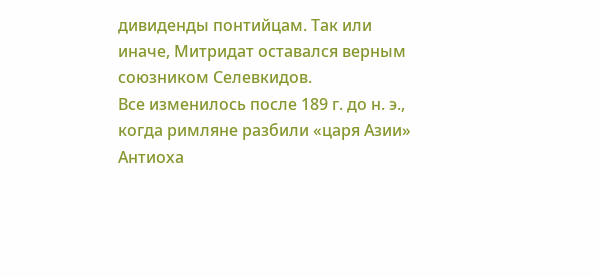дивиденды понтийцам. Так или иначе, Митридат оставался верным союзником Селевкидов.
Все изменилось после 189 г. до н. э., когда римляне разбили «царя Азии» Антиоха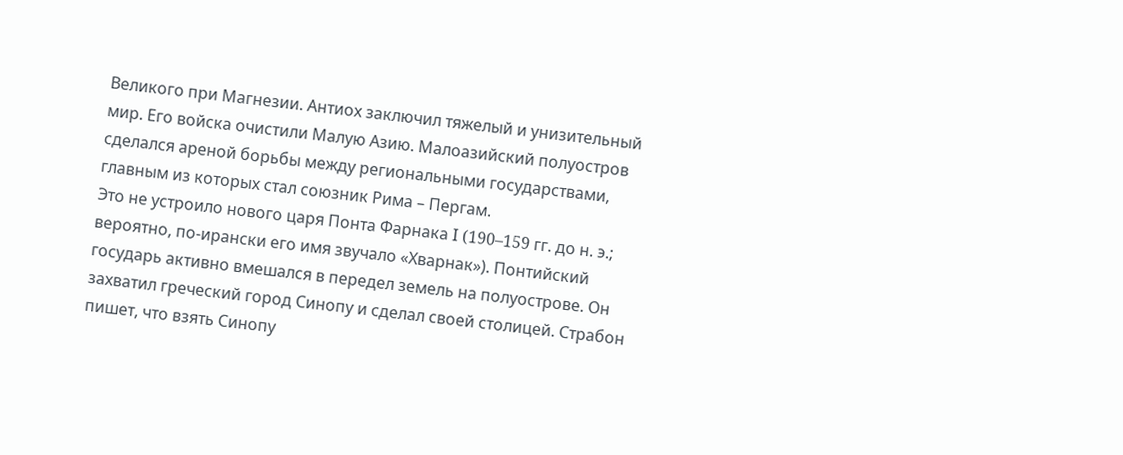Великого при Магнезии. Антиох заключил тяжелый и унизительный мир. Его войска очистили Малую Азию. Малоазийский полуостров сделался ареной борьбы между региональными государствами, главным из которых стал союзник Рима – Пергам.
Это не устроило нового царя Понта Фарнака I (190–159 гг. до н. э.; вероятно, по-ирански его имя звучало «Хварнак»). Понтийский государь активно вмешался в передел земель на полуострове. Он захватил греческий город Синопу и сделал своей столицей. Страбон пишет, что взять Синопу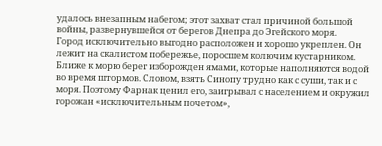удалось внезапным набегом; этот захват стал причиной большой войны, развернувшейся от берегов Днепра до Эгейского моря.
Город исключительно выгодно расположен и хорошо укреплен. Он лежит на скалистом побережье, поросшем колючим кустарником. Ближе к морю берег изборожден ямами, которые наполняются водой во время штормов. Словом, взять Синопу трудно как с суши, так и с моря. Поэтому Фарнак ценил его, заигрывал с населением и окружил горожан «исключительным почетом»,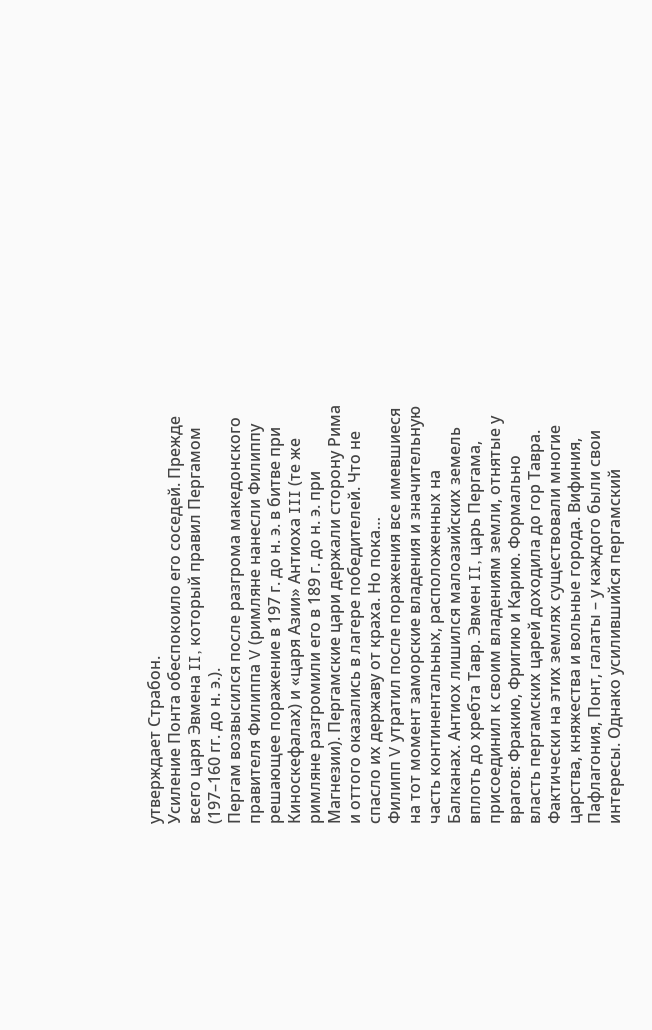утверждает Страбон.
Усиление Понта обеспокоило его соседей. Прежде всего царя Эвмена II, который правил Пергамом (197–160 гг. до н. э.).
Пергам возвысился после разгрома македонского правителя Филиппа V (римляне нанесли Филиппу решающее поражение в 197 г. до н. э. в битве при Киноскефалах) и «царя Азии» Антиоха III (те же римляне разгромили его в 189 г. до н. э. при Магнезии). Пергамские цари держали сторону Рима и оттого оказались в лагере победителей. Что не спасло их державу от краха. Но пока…
Филипп V утратил после поражения все имевшиеся на тот момент заморские владения и значительную часть континентальных, расположенных на Балканах. Антиох лишился малоазийских земель вплоть до хребта Тавр. Эвмен II, царь Пергама, присоединил к своим владениям земли, отнятые у врагов: Фракию, Фригию и Карию. Формально власть пергамских царей доходила до гор Тавра. Фактически на этих землях существовали многие царства, княжества и вольные города. Вифиния, Пафлагония, Понт, галаты – у каждого были свои интересы. Однако усилившийся пергамский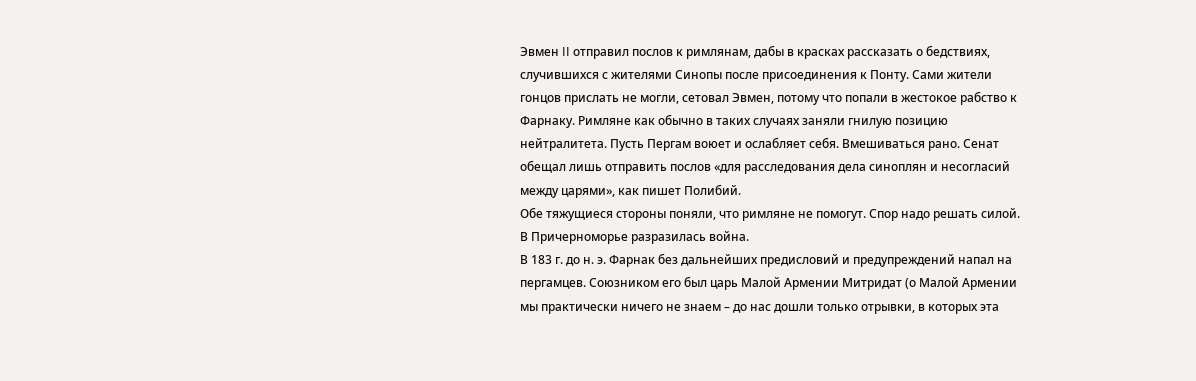Эвмен II отправил послов к римлянам, дабы в красках рассказать о бедствиях, случившихся с жителями Синопы после присоединения к Понту. Сами жители гонцов прислать не могли, сетовал Эвмен, потому что попали в жестокое рабство к Фарнаку. Римляне как обычно в таких случаях заняли гнилую позицию нейтралитета. Пусть Пергам воюет и ослабляет себя. Вмешиваться рано. Сенат обещал лишь отправить послов «для расследования дела синоплян и несогласий между царями», как пишет Полибий.
Обе тяжущиеся стороны поняли, что римляне не помогут. Спор надо решать силой. В Причерноморье разразилась война.
В 183 г. до н. э. Фарнак без дальнейших предисловий и предупреждений напал на пергамцев. Союзником его был царь Малой Армении Митридат (о Малой Армении мы практически ничего не знаем – до нас дошли только отрывки, в которых эта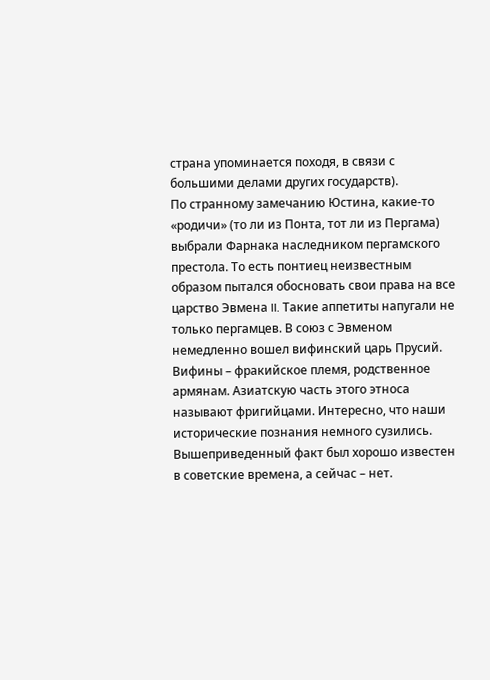страна упоминается походя, в связи с большими делами других государств).
По странному замечанию Юстина, какие-то «родичи» (то ли из Понта, тот ли из Пергама) выбрали Фарнака наследником пергамского престола. То есть понтиец неизвестным образом пытался обосновать свои права на все царство Эвмена II. Такие аппетиты напугали не только пергамцев. В союз с Эвменом немедленно вошел вифинский царь Прусий. Вифины – фракийское племя, родственное армянам. Азиатскую часть этого этноса называют фригийцами. Интересно, что наши исторические познания немного сузились. Вышеприведенный факт был хорошо известен в советские времена, а сейчас – нет.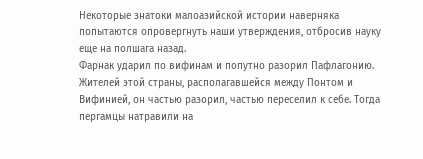Некоторые знатоки малоазийской истории наверняка попытаются опровергнуть наши утверждения, отбросив науку еще на полшага назад.
Фарнак ударил по вифинам и попутно разорил Пафлагонию. Жителей этой страны, располагавшейся между Понтом и Вифинией, он частью разорил, частью переселил к себе. Тогда пергамцы натравили на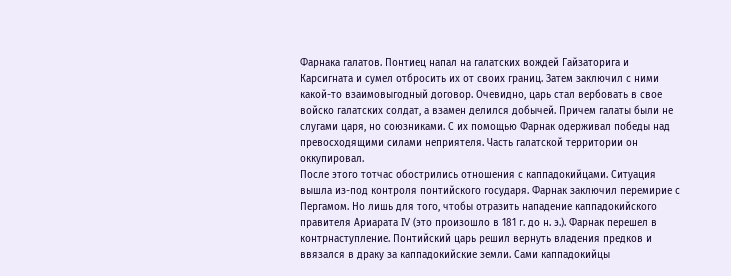Фарнака галатов. Понтиец напал на галатских вождей Гайзаторига и Карсигната и сумел отбросить их от своих границ. Затем заключил с ними какой-то взаимовыгодный договор. Очевидно, царь стал вербовать в свое войско галатских солдат, а взамен делился добычей. Причем галаты были не слугами царя, но союзниками. С их помощью Фарнак одерживал победы над превосходящими силами неприятеля. Часть галатской территории он оккупировал.
После этого тотчас обострились отношения с каппадокийцами. Ситуация вышла из-под контроля понтийского государя. Фарнак заключил перемирие с Пергамом. Но лишь для того, чтобы отразить нападение каппадокийского правителя Ариарата IV (это произошло в 181 г. до н. э.). Фарнак перешел в контрнаступление. Понтийский царь решил вернуть владения предков и ввязался в драку за каппадокийские земли. Сами каппадокийцы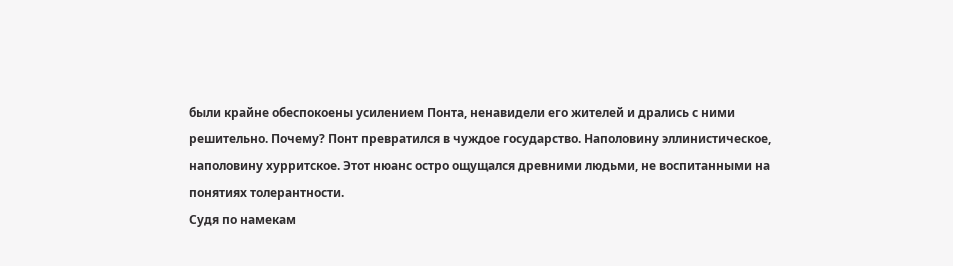были крайне обеспокоены усилением Понта, ненавидели его жителей и дрались с ними решительно. Почему? Понт превратился в чуждое государство. Наполовину эллинистическое, наполовину хурритское. Этот нюанс остро ощущался древними людьми, не воспитанными на понятиях толерантности.
Судя по намекам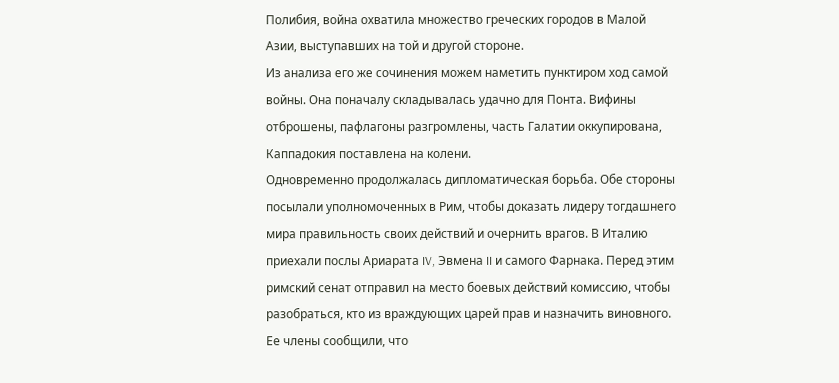Полибия, война охватила множество греческих городов в Малой Азии, выступавших на той и другой стороне.
Из анализа его же сочинения можем наметить пунктиром ход самой войны. Она поначалу складывалась удачно для Понта. Вифины отброшены, пафлагоны разгромлены, часть Галатии оккупирована, Каппадокия поставлена на колени.
Одновременно продолжалась дипломатическая борьба. Обе стороны посылали уполномоченных в Рим, чтобы доказать лидеру тогдашнего мира правильность своих действий и очернить врагов. В Италию приехали послы Ариарата IV, Эвмена II и самого Фарнака. Перед этим римский сенат отправил на место боевых действий комиссию, чтобы разобраться, кто из враждующих царей прав и назначить виновного. Ее члены сообщили, что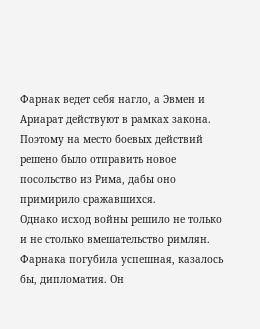Фарнак ведет себя нагло, а Эвмен и Ариарат действуют в рамках закона. Поэтому на место боевых действий решено было отправить новое посольство из Рима, дабы оно примирило сражавшихся.
Однако исход войны решило не только и не столько вмешательство римлян.
Фарнака погубила успешная, казалось бы, дипломатия. Он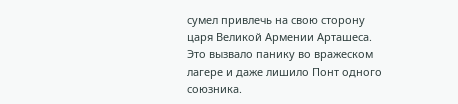сумел привлечь на свою сторону царя Великой Армении Арташеса. Это вызвало панику во вражеском лагере и даже лишило Понт одного союзника.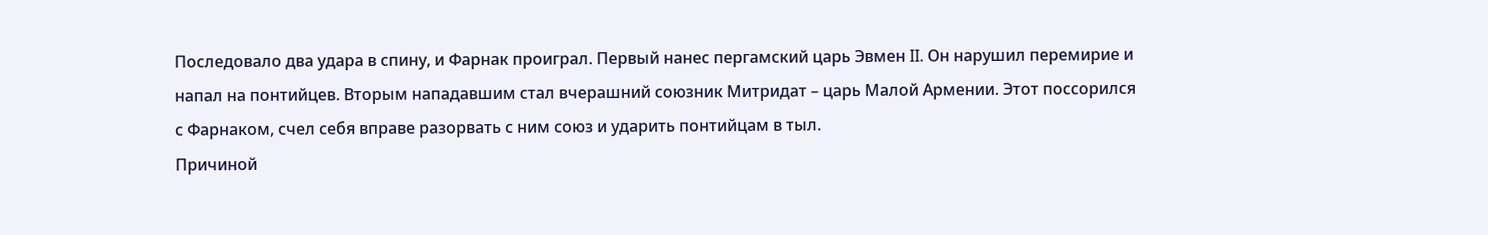Последовало два удара в спину, и Фарнак проиграл. Первый нанес пергамский царь Эвмен II. Он нарушил перемирие и напал на понтийцев. Вторым нападавшим стал вчерашний союзник Митридат – царь Малой Армении. Этот поссорился с Фарнаком, счел себя вправе разорвать с ним союз и ударить понтийцам в тыл.
Причиной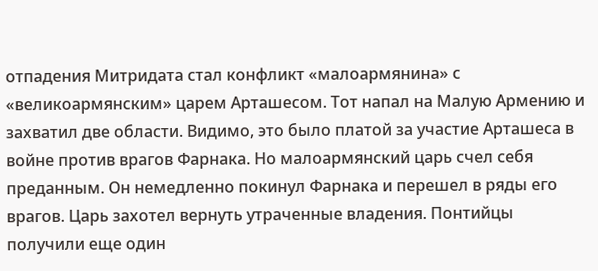отпадения Митридата стал конфликт «малоармянина» с «великоармянским» царем Арташесом. Тот напал на Малую Армению и захватил две области. Видимо, это было платой за участие Арташеса в войне против врагов Фарнака. Но малоармянский царь счел себя преданным. Он немедленно покинул Фарнака и перешел в ряды его врагов. Царь захотел вернуть утраченные владения. Понтийцы получили еще один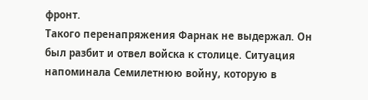фронт.
Такого перенапряжения Фарнак не выдержал. Он был разбит и отвел войска к столице. Ситуация напоминала Семилетнюю войну, которую в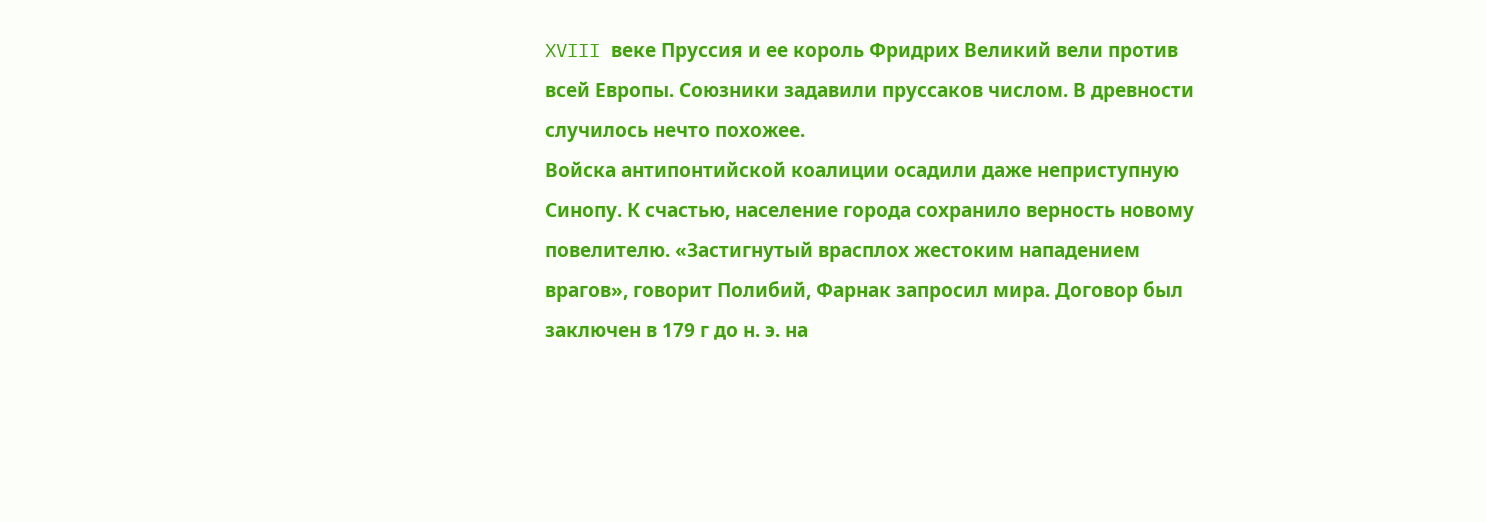XVIII веке Пруссия и ее король Фридрих Великий вели против всей Европы. Союзники задавили пруссаков числом. В древности случилось нечто похожее.
Войска антипонтийской коалиции осадили даже неприступную Синопу. К счастью, население города сохранило верность новому повелителю. «Застигнутый врасплох жестоким нападением врагов», говорит Полибий, Фарнак запросил мира. Договор был заключен в 179 г до н. э. на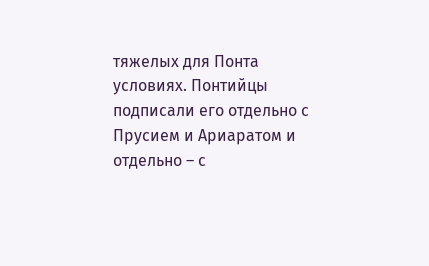тяжелых для Понта условиях. Понтийцы подписали его отдельно с Прусием и Ариаратом и отдельно – с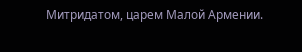Митридатом, царем Малой Армении.